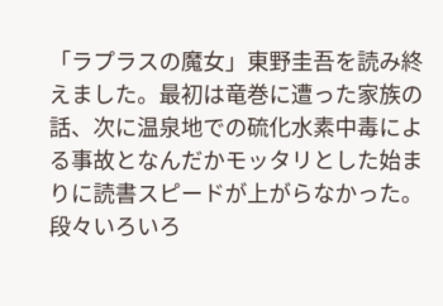「ラプラスの魔女」東野圭吾を読み終えました。最初は竜巻に遭った家族の話、次に温泉地での硫化水素中毒による事故となんだかモッタリとした始まりに読書スピードが上がらなかった。段々いろいろ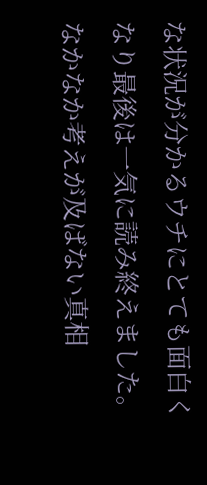な状況が分かるウチにとても面白くなり最後は一気に読み終えました。なかなか考えが及ばない真相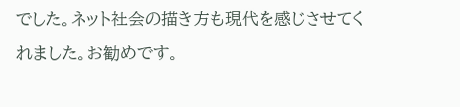でした。ネット社会の描き方も現代を感じさせてくれました。お勧めです。